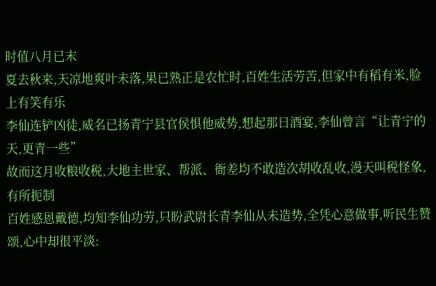时值八月已末
夏去秋来,天凉地爽叶未落,果已熟正是农忙时,百姓生活劳苦,但家中有稻有米,脸上有笑有乐
李仙连铲凶徒,威名已扬青宁县官侯惧他威势,想起那日酒宴,李仙曾言“让青宁的天,更青一些”
故而这月收粮收税,大地主世家、帮派、衙差均不敢造次胡收乱收,漫天叫税怪象,有所扼制
百姓感恩戴德,均知李仙功劳,只盼武尉长青李仙从未造势,全凭心意做事,听民生赞颂,心中却很平淡: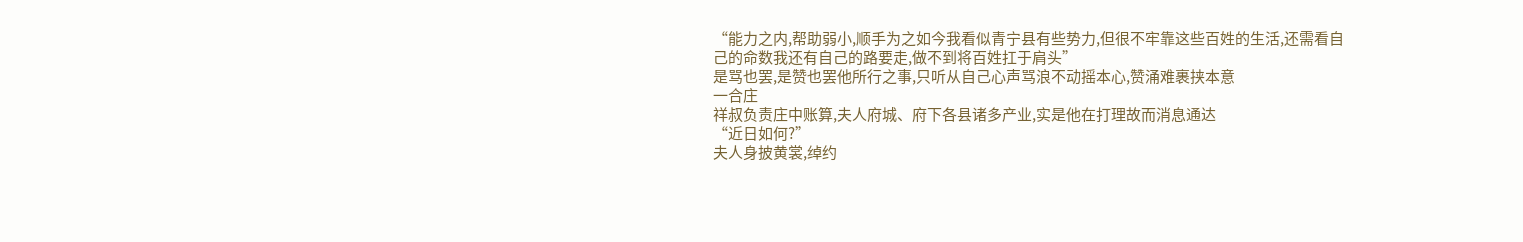“能力之内,帮助弱小,顺手为之如今我看似青宁县有些势力,但很不牢靠这些百姓的生活,还需看自己的命数我还有自己的路要走,做不到将百姓扛于肩头”
是骂也罢,是赞也罢他所行之事,只听从自己心声骂浪不动摇本心,赞涌难裹挟本意
一合庄
祥叔负责庄中账算,夫人府城、府下各县诸多产业,实是他在打理故而消息通达
“近日如何?”
夫人身披黄裳,绰约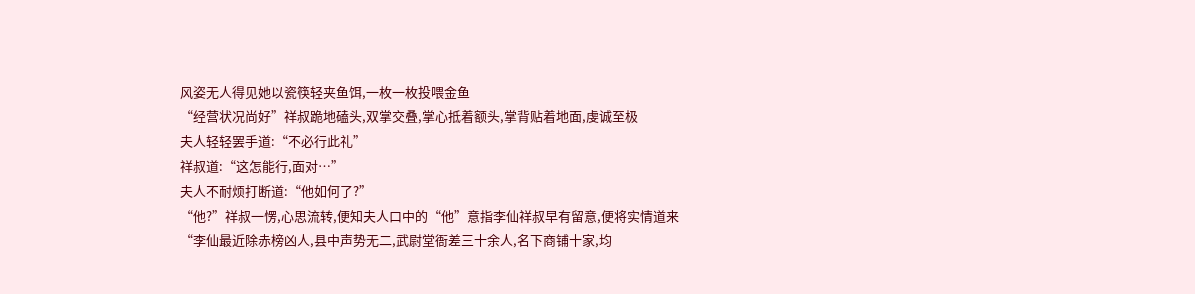风姿无人得见她以瓷筷轻夹鱼饵,一枚一枚投喂金鱼
“经营状况尚好”祥叔跪地磕头,双掌交叠,掌心抵着额头,掌背贴着地面,虔诚至极
夫人轻轻罢手道:“不必行此礼”
祥叔道:“这怎能行,面对…”
夫人不耐烦打断道:“他如何了?”
“他?”祥叔一愣,心思流转,便知夫人口中的“他”意指李仙祥叔早有留意,便将实情道来
“李仙最近除赤榜凶人,县中声势无二,武尉堂衙差三十余人,名下商铺十家,均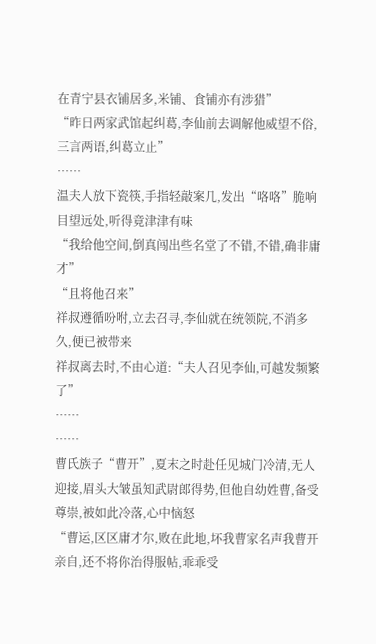在青宁县衣铺居多,米铺、食铺亦有涉猎”
“昨日两家武馆起纠葛,李仙前去调解他威望不俗,三言两语,纠葛立止”
……
温夫人放下瓷筷,手指轻敲案几,发出“咯咯”脆响目望远处,听得竟津津有味
“我给他空间,倒真闯出些名堂了不错,不错,确非庸才”
“且将他召来”
祥叔遵循吩咐,立去召寻,李仙就在统领院,不消多久,便已被带来
祥叔离去时,不由心道:“夫人召见李仙,可越发频繁了”
……
……
曹氏族子“曹开”,夏末之时赴任见城门冷清,无人迎接,眉头大皱虽知武尉郎得势,但他自幼姓曹,备受尊崇,被如此冷落,心中恼怒
“曹运,区区庸才尔,败在此地,坏我曹家名声我曹开亲自,还不将你治得服帖,乖乖受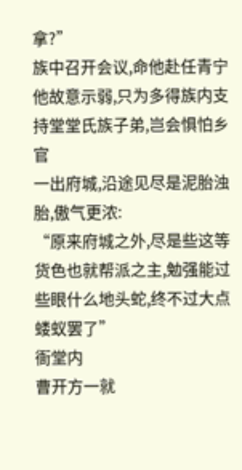拿?”
族中召开会议,命他赴任青宁他故意示弱,只为多得族内支持堂堂氏族子弟,岂会惧怕乡官
一出府城,沿途见尽是泥胎浊胎,傲气更浓:
“原来府城之外,尽是些这等货色也就帮派之主,勉强能过些眼什么地头蛇,终不过大点蝼蚁罢了”
衙堂内
曹开方一就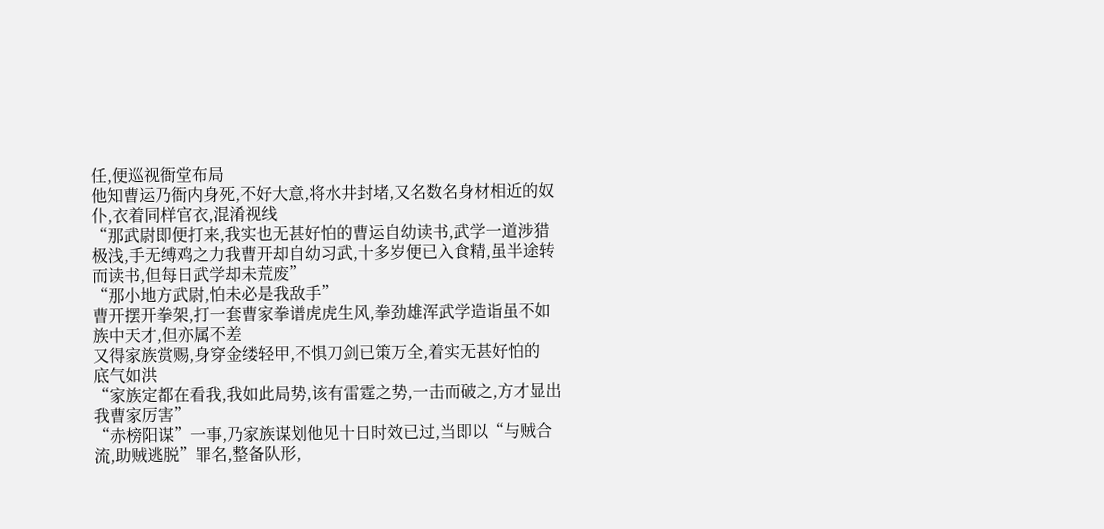任,便巡视衙堂布局
他知曹运乃衙内身死,不好大意,将水井封堵,又名数名身材相近的奴仆,衣着同样官衣,混淆视线
“那武尉即便打来,我实也无甚好怕的曹运自幼读书,武学一道涉猎极浅,手无缚鸡之力我曹开却自幼习武,十多岁便已入食精,虽半途转而读书,但每日武学却未荒废”
“那小地方武尉,怕未必是我敌手”
曹开摆开拳架,打一套曹家拳谱虎虎生风,拳劲雄浑武学造诣虽不如族中天才,但亦属不差
又得家族赏赐,身穿金缕轻甲,不惧刀剑已策万全,着实无甚好怕的
底气如洪
“家族定都在看我,我如此局势,该有雷霆之势,一击而破之,方才显出我曹家厉害”
“赤榜阳谋”一事,乃家族谋划他见十日时效已过,当即以“与贼合流,助贼逃脱”罪名,整备队形,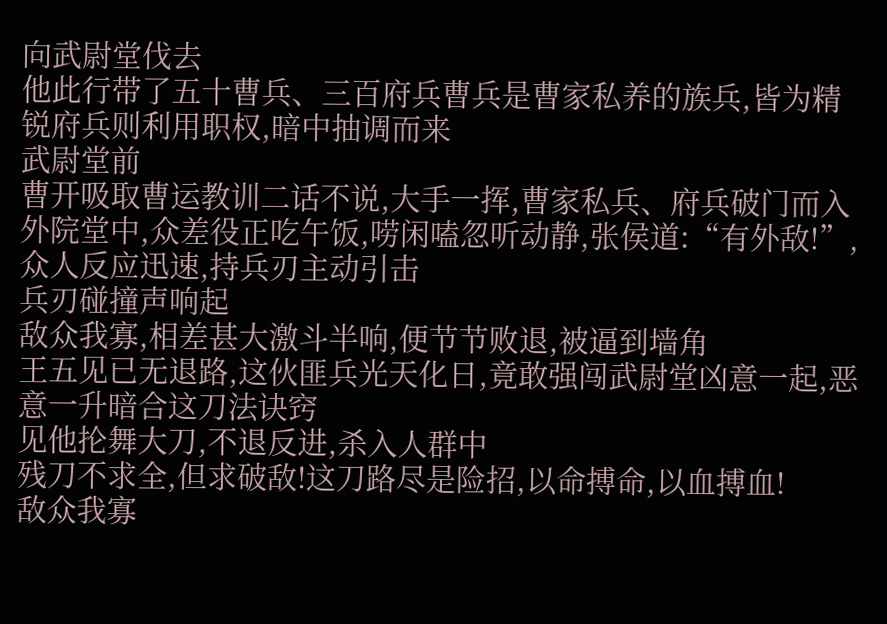向武尉堂伐去
他此行带了五十曹兵、三百府兵曹兵是曹家私养的族兵,皆为精锐府兵则利用职权,暗中抽调而来
武尉堂前
曹开吸取曹运教训二话不说,大手一挥,曹家私兵、府兵破门而入
外院堂中,众差役正吃午饭,唠闲嗑忽听动静,张侯道:“有外敌!”,众人反应迅速,持兵刃主动引击
兵刃碰撞声响起
敌众我寡,相差甚大激斗半响,便节节败退,被逼到墙角
王五见已无退路,这伙匪兵光天化日,竟敢强闯武尉堂凶意一起,恶意一升暗合这刀法诀窍
见他抡舞大刀,不退反进,杀入人群中
残刀不求全,但求破敌!这刀路尽是险招,以命搏命,以血搏血!
敌众我寡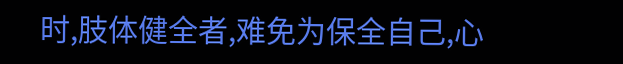时,肢体健全者,难免为保全自己,心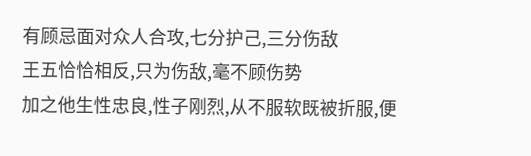有顾忌面对众人合攻,七分护己,三分伤敌
王五恰恰相反,只为伤敌,毫不顾伤势
加之他生性忠良,性子刚烈,从不服软既被折服,便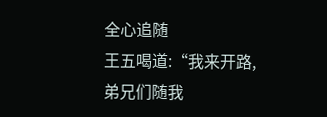全心追随
王五喝道:“我来开路,弟兄们随我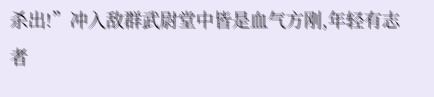杀出!”冲入敌群武尉堂中皆是血气方刚,年轻有志者